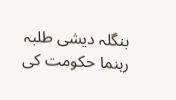بنگلہ دیشی طلبہ رہنما حکومت کی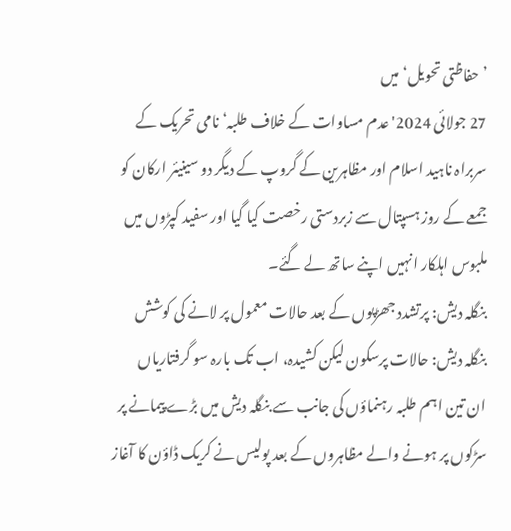’حفاظتی تحویل‘ میں
27 جولائی 2024'عدم مساوات کے خلاف طلبہ‘ نامی تحریک کے سربراہ ناہید اسلام اور مظاہرین کے گروپ کے دیگر دو سینیئر ارکان کو جمعے کے روز ہسپتال سے زبردستی رخصت کیا گیا اور سفید کپڑوں میں ملبوس اہلکار انہیں اپنے ساتھ لے گئے۔
بنگلہ دیش: پرتشدد جھڑپوں کے بعد حالات معمول پر لانے کی کوشش
بنگلہ دیش: حالات پرسکون لیکن کشیدہ، اب تک بارہ سو گرفتاریاں
ان تین اہم طلبہ رہنماؤں کی جانب سے بنگلہ دیش میں بڑے پیمانے پر سڑکوں پر ہونے والے مظاہروں کے بعد پولیس نے کریک ڈاؤن کا آغاز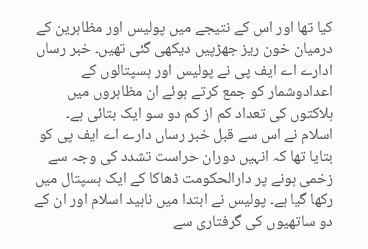کیا تھا اور اس کے نتیجے میں پولیس اور مظاہرین کے درمیان خون ریز جھڑپیں دیکھی گئی تھیں۔ خبر رساں ادارے اے ایف پی نے پولیس اور ہسپتالوں کے اعدادوشمار کو جمع کرتے ہوئے ان مظاہروں میں ہلاکتوں کی تعداد کم از کم دو سو ایک بتائی ہے۔
اسلام نے اس سے قبل خبر رساں دارے اے ایف پی کو بتایا تھا کہ انہیں دوران حراست تشدد کی وجہ سے زخمی ہونے پر دارالحکومت ڈھاکا کے ایک ہسپتال میں رکھا گیا ہے۔ پولیس نے ابتدا میں ناہید اسلام اور ان کے دو ساتھیوں کی گرفتاری سے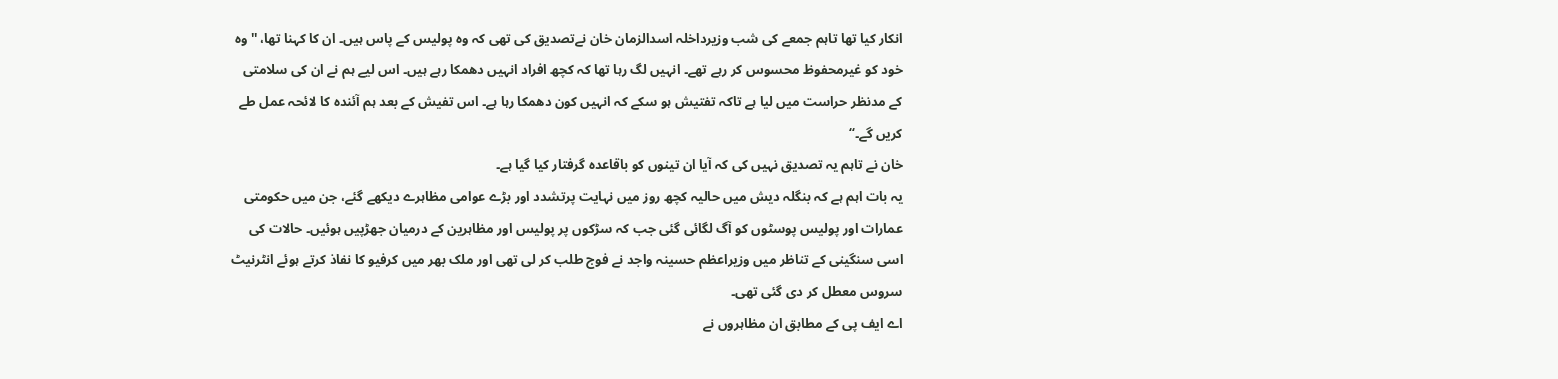انکار کیا تھا تاہم جمعے کی شب وزیرداخلہ اسدالزمان خان نےتصدیق کی تھی کہ وہ پولیس کے پاس ہیں۔ ان کا کہنا تھا، ''وہ خود کو غیرمحفوظ محسوس کر رہے تھے۔ انہیں لگ رہا تھا کہ کچھ افراد انہیں دھمکا رہے ہیں۔ اس لیے ہم نے ان کی سلامتی کے مدنظر حراست میں لیا ہے تاکہ تفتیش ہو سکے کہ انہیں کون دھمکا رہا ہے۔ اس تفیش کے بعد ہم آئندہ کا لائحہ عمل طے کریں گے۔‘‘
خان نے تاہم یہ تصدیق نہیں کی کہ آیا ان تینوں کو باقاعدہ گرفتار کیا گیا ہے۔
یہ بات اہم ہے کہ بنگلہ دیش میں حالیہ کچھ روز میں نہایت پرتشدد اور بڑے عوامی مظاہرے دیکھے گئے، جن میں حکومتی عمارات اور پولیس پوسٹوں کو آگ لگائی گئی جب کہ سڑکوں پر پولیس اور مظاہرین کے درمیان جھڑپیں ہوئیں۔ حالات کی اسی سنگینی کے تناظر میں وزیراعظم حسینہ واجد نے فوج طلب کر لی تھی اور ملک بھر میں کرفیو کا نفاذ کرتے ہوئے انٹرنیٹ سروس معطل کر دی گئی تھی۔
اے ایف پی کے مطابق ان مظاہروں نے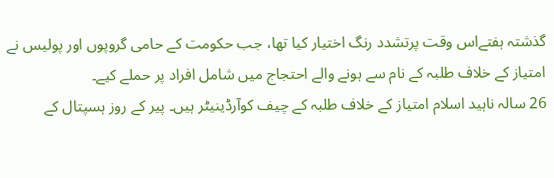گذشتہ ہفتےاس وقت پرتشدد رنگ اختیار کیا تھا، جب حکومت کے حامی گروپوں اور پولیس نے امتیاز کے خلاف طلبہ کے نام سے ہونے والے احتجاج میں شامل افراد پر حملے کیے۔
26 سالہ ناہید اسلام امتیاز کے خلاف طلبہ کے چیف کوآرڈینیٹر ہیں۔ پیر کے روز ہسپتال کے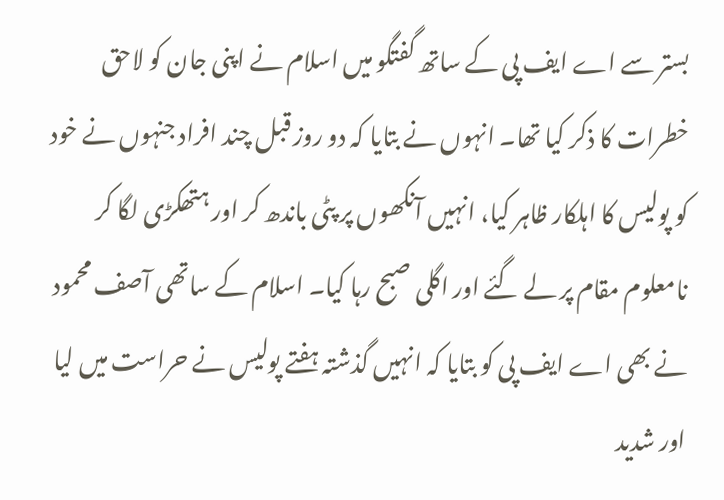بستر سے اے ایف پی کے ساتھ گفتگو میں اسلام نے اپنی جان کو لاحق خطرات کا ذکر کیا تھا۔ انہوں نے بتایا کہ دو روز قبل چند افراد جنہوں نے خود کو پولیس کا اہلکار ظاہر کیا، انہیں آنکھوں پر پٹی باندھ کر اور ہتھکڑی لگا کر نامعلوم مقام پر لے گئے اور اگلی صبح رہا کیا۔ اسلام کے ساتھی آصف محمود نے بھی اے ایف پی کو بتایا کہ انہیں گذشتہ ہفتے پولیس نے حراست میں لیا اور شدید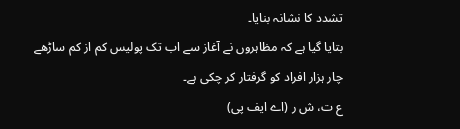تشدد کا نشانہ بنایا۔
بتایا گیا ہے کہ مظاہروں نے آغاز سے اب تک پولیس کم از کم ساڑھے چار ہزار افراد کو گرفتار کر چکی ہے۔
ع ت، ش ر (اے ایف پی)